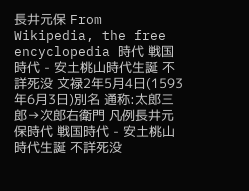長井元保 From Wikipedia, the free encyclopedia 時代 戦国時代 - 安土桃山時代生誕 不詳死没 文禄2年5月4日(1593年6月3日)別名 通称:太郎三郎→次郎右衛門 凡例長井元保時代 戦国時代 - 安土桃山時代生誕 不詳死没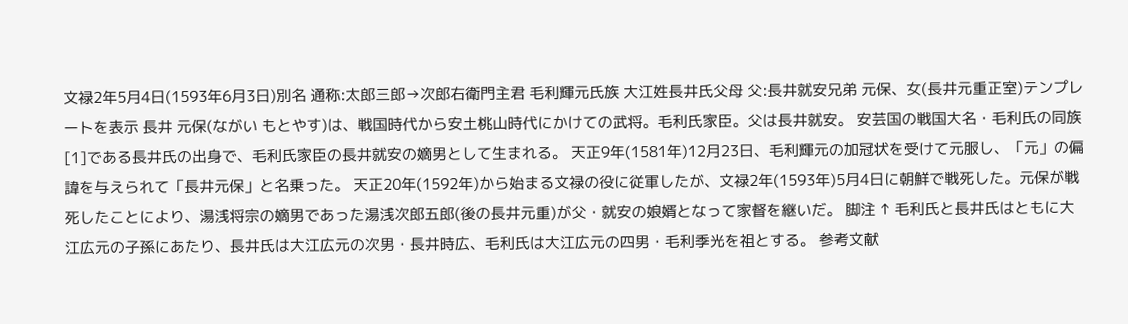文禄2年5月4日(1593年6月3日)別名 通称:太郎三郎→次郎右衛門主君 毛利輝元氏族 大江姓長井氏父母 父:長井就安兄弟 元保、女(長井元重正室)テンプレートを表示 長井 元保(ながい もとやす)は、戦国時代から安土桃山時代にかけての武将。毛利氏家臣。父は長井就安。 安芸国の戦国大名・毛利氏の同族[1]である長井氏の出身で、毛利氏家臣の長井就安の嫡男として生まれる。 天正9年(1581年)12月23日、毛利輝元の加冠状を受けて元服し、「元」の偏諱を与えられて「長井元保」と名乗った。 天正20年(1592年)から始まる文禄の役に従軍したが、文禄2年(1593年)5月4日に朝鮮で戦死した。元保が戦死したことにより、湯浅将宗の嫡男であった湯浅次郎五郎(後の長井元重)が父・就安の娘婿となって家督を継いだ。 脚注 ↑ 毛利氏と長井氏はともに大江広元の子孫にあたり、長井氏は大江広元の次男・長井時広、毛利氏は大江広元の四男・毛利季光を祖とする。 参考文献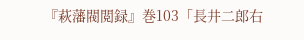『萩藩閥閲録』巻103「長井二郎右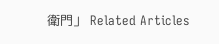衛門」 Related Articles